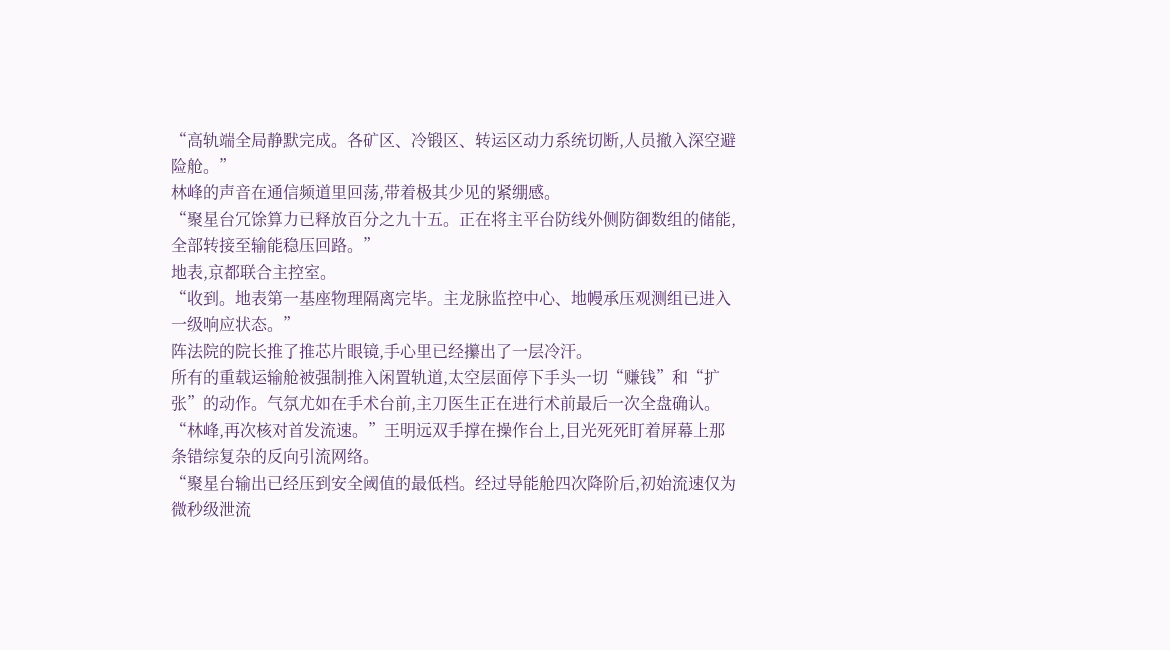“高轨端全局静默完成。各矿区、冷锻区、转运区动力系统切断,人员撤入深空避险舱。”
林峰的声音在通信频道里回荡,带着极其少见的紧绷感。
“聚星台冗馀算力已释放百分之九十五。正在将主平台防线外侧防御数组的储能,全部转接至输能稳压回路。”
地表,京都联合主控室。
“收到。地表第一基座物理隔离完毕。主龙脉监控中心、地幔承压观测组已进入一级响应状态。”
阵法院的院长推了推芯片眼镜,手心里已经攥出了一层冷汗。
所有的重载运输舱被强制推入闲置轨道,太空层面停下手头一切“赚钱”和“扩张”的动作。气氛尤如在手术台前,主刀医生正在进行术前最后一次全盘确认。
“林峰,再次核对首发流速。”王明远双手撑在操作台上,目光死死盯着屏幕上那条错综复杂的反向引流网络。
“聚星台输出已经压到安全阈值的最低档。经过导能舱四次降阶后,初始流速仅为微秒级泄流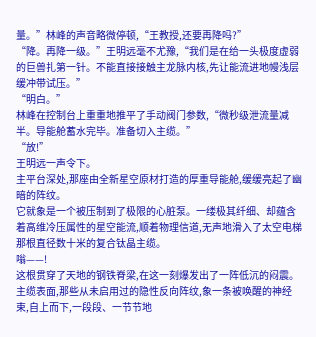量。”林峰的声音略微停顿,“王教授,还要再降吗?”
“降。再降一级。”王明远毫不尤豫,“我们是在给一头极度虚弱的巨兽扎第一针。不能直接接触主龙脉内核,先让能流进地幔浅层缓冲带试压。”
“明白。”
林峰在控制台上重重地推平了手动阀门参数,“微秒级泄流量减半。导能舱蓄水完毕。准备切入主缆。”
“放!”
王明远一声令下。
主平台深处,那座由全新星空原材打造的厚重导能舱,缓缓亮起了幽暗的阵纹。
它就象是一个被压制到了极限的心脏泵。一缕极其纤细、却蕴含着高维冷压属性的星空能流,顺着物理信道,无声地滑入了太空电梯那根直径数十米的复合钛晶主缆。
嗡——!
这根贯穿了天地的钢铁脊梁,在这一刻爆发出了一阵低沉的闷震。
主缆表面,那些从未启用过的隐性反向阵纹,象一条被唤醒的神经束,自上而下,一段段、一节节地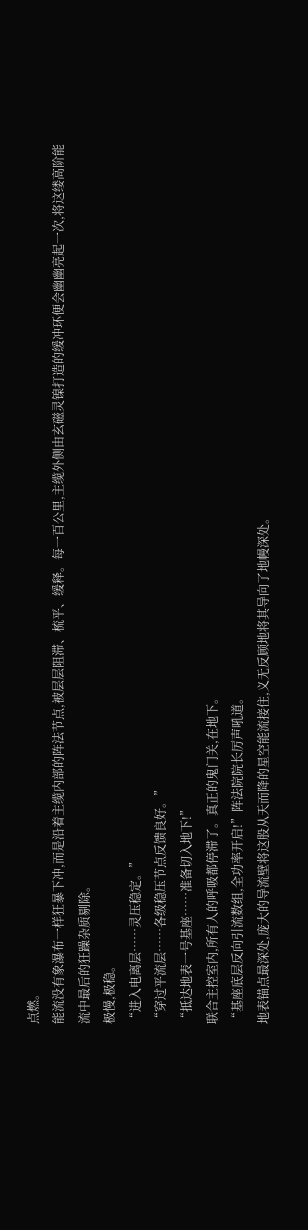点燃。
能流没有象瀑布一样狂暴下冲,而是沿着主缆内部的阵法节点,被层层阻滞、梳平、缓释。每一百公里,主缆外侧由玄磁灵镍打造的缓冲环便会幽幽亮起一次,将这缕高阶能流中最后的狂躁杂质剔除。
极慢,极稳。
“进入电离层……灵压稳定。”
“穿过平流层……各级稳压节点反馈良好。”
“抵达地表一号基座……准备切入地下!”
联合主控室内,所有人的呼吸都停滞了。真正的鬼门关,在地下。
“基座底层反向引流数组,全功率开启!”阵法院院长厉声吼道。
地表锚点最深处,庞大的导流壁将这股从天而降的星空能流接住,义无反顾地将其导向了地幔深处。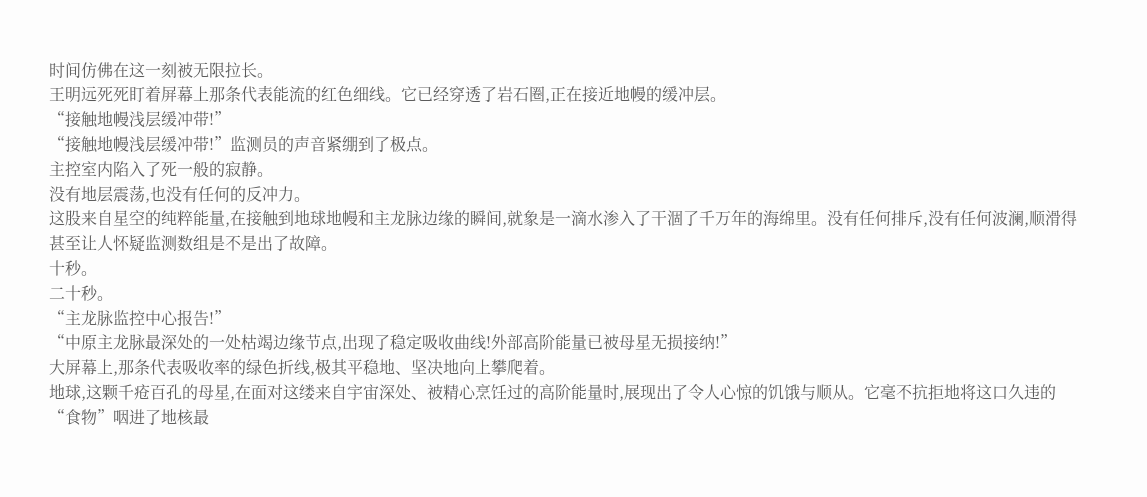时间仿佛在这一刻被无限拉长。
王明远死死盯着屏幕上那条代表能流的红色细线。它已经穿透了岩石圈,正在接近地幔的缓冲层。
“接触地幔浅层缓冲带!”
“接触地幔浅层缓冲带!”监测员的声音紧绷到了极点。
主控室内陷入了死一般的寂静。
没有地层震荡,也没有任何的反冲力。
这股来自星空的纯粹能量,在接触到地球地幔和主龙脉边缘的瞬间,就象是一滴水渗入了干涸了千万年的海绵里。没有任何排斥,没有任何波澜,顺滑得甚至让人怀疑监测数组是不是出了故障。
十秒。
二十秒。
“主龙脉监控中心报告!”
“中原主龙脉最深处的一处枯竭边缘节点,出现了稳定吸收曲线!外部高阶能量已被母星无损接纳!”
大屏幕上,那条代表吸收率的绿色折线,极其平稳地、坚决地向上攀爬着。
地球,这颗千疮百孔的母星,在面对这缕来自宇宙深处、被精心烹饪过的高阶能量时,展现出了令人心惊的饥饿与顺从。它毫不抗拒地将这口久违的“食物”咽进了地核最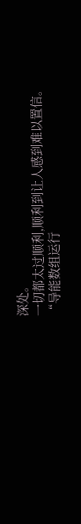深处。
一切都太过顺利,顺利到让人感到难以置信。
“导能数组运行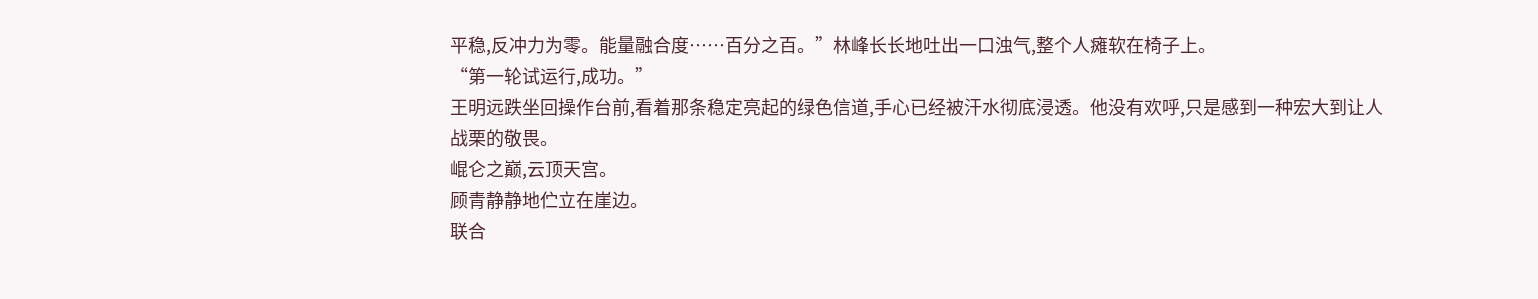平稳,反冲力为零。能量融合度……百分之百。”林峰长长地吐出一口浊气,整个人瘫软在椅子上。
“第一轮试运行,成功。”
王明远跌坐回操作台前,看着那条稳定亮起的绿色信道,手心已经被汗水彻底浸透。他没有欢呼,只是感到一种宏大到让人战栗的敬畏。
崐仑之巅,云顶天宫。
顾青静静地伫立在崖边。
联合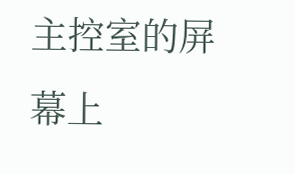主控室的屏幕上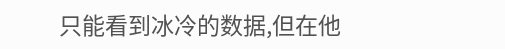只能看到冰冷的数据,但在他